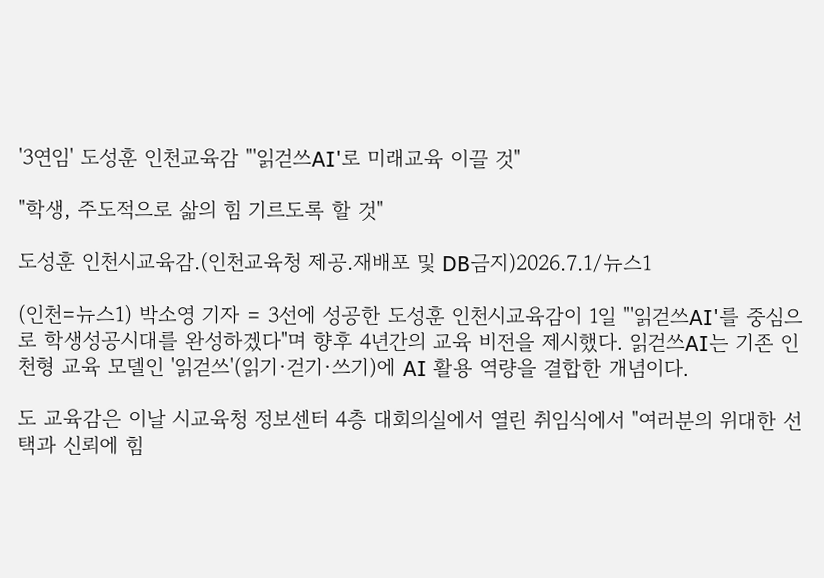'3연임' 도성훈 인천교육감 "'읽걷쓰AI'로 미래교육 이끌 것"

"학생, 주도적으로 삶의 힘 기르도록 할 것"

도성훈 인천시교육감.(인천교육청 제공.재배포 및 DB금지)2026.7.1/뉴스1

(인천=뉴스1) 박소영 기자 = 3선에 성공한 도성훈 인천시교육감이 1일 "'읽걷쓰AI'를 중심으로 학생성공시대를 완성하겠다"며 향후 4년간의 교육 비전을 제시했다. 읽걷쓰AI는 기존 인천형 교육 모델인 '읽걷쓰'(읽기·걷기·쓰기)에 AI 활용 역량을 결합한 개념이다.

도 교육감은 이날 시교육청 정보센터 4층 대회의실에서 열린 취임식에서 "여러분의 위대한 선택과 신뢰에 힘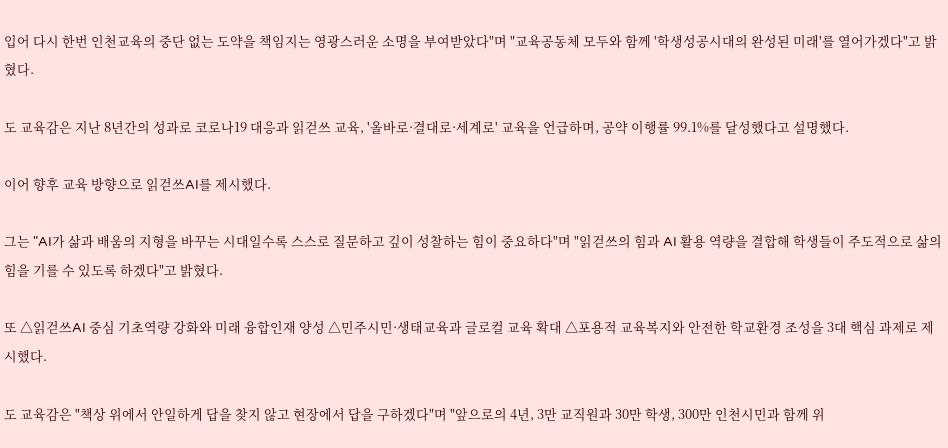입어 다시 한번 인천교육의 중단 없는 도약을 책임지는 영광스러운 소명을 부여받았다"며 "교육공동체 모두와 함께 '학생성공시대의 완성된 미래'를 열어가겠다"고 밝혔다.

도 교육감은 지난 8년간의 성과로 코로나19 대응과 읽걷쓰 교육, '올바로·결대로·세계로' 교육을 언급하며, 공약 이행률 99.1%를 달성했다고 설명했다.

이어 향후 교육 방향으로 읽걷쓰AI를 제시했다.

그는 "AI가 삶과 배움의 지형을 바꾸는 시대일수록 스스로 질문하고 깊이 성찰하는 힘이 중요하다"며 "읽걷쓰의 힘과 AI 활용 역량을 결합해 학생들이 주도적으로 삶의 힘을 기를 수 있도록 하겠다"고 밝혔다.

또 △읽걷쓰AI 중심 기초역량 강화와 미래 융합인재 양성 △민주시민·생태교육과 글로컬 교육 확대 △포용적 교육복지와 안전한 학교환경 조성을 3대 핵심 과제로 제시했다.

도 교육감은 "책상 위에서 안일하게 답을 찾지 않고 현장에서 답을 구하겠다"며 "앞으로의 4년, 3만 교직원과 30만 학생, 300만 인천시민과 함께 위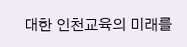대한 인천교육의 미래를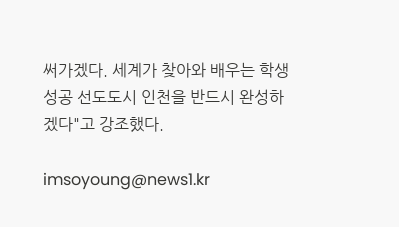써가겠다. 세계가 찾아와 배우는 학생성공 선도도시 인천을 반드시 완성하겠다"고 강조했다.

imsoyoung@news1.kr